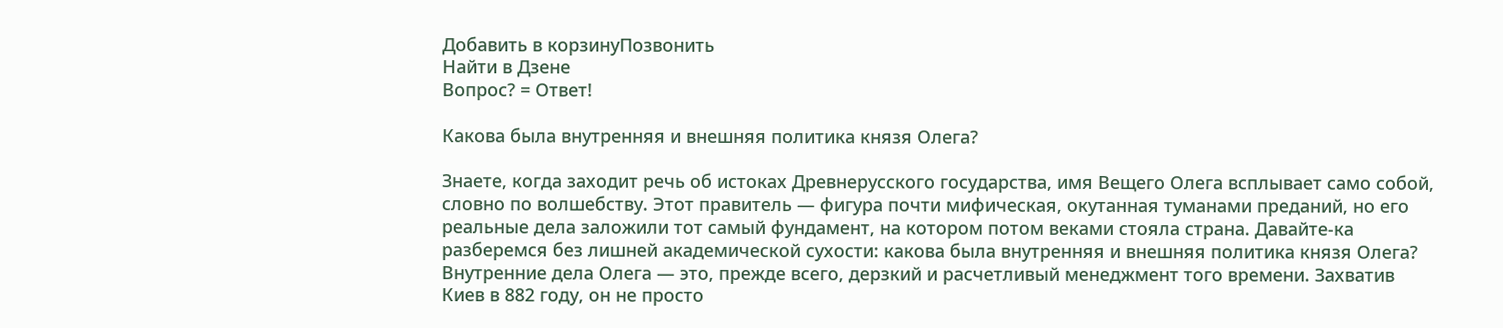Добавить в корзинуПозвонить
Найти в Дзене
Вопрос? = Ответ!

Какова была внутренняя и внешняя политика князя Олега?

Знаете, когда заходит речь об истоках Древнерусского государства, имя Вещего Олега всплывает само собой, словно по волшебству. Этот правитель — фигура почти мифическая, окутанная туманами преданий, но его реальные дела заложили тот самый фундамент, на котором потом веками стояла страна. Давайте-ка разберемся без лишней академической сухости: какова была внутренняя и внешняя политика князя Олега? Внутренние дела Олега — это, прежде всего, дерзкий и расчетливый менеджмент того времени. Захватив Киев в 882 году, он не просто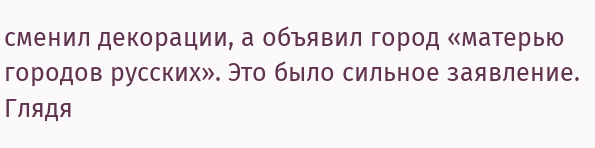сменил декорации, а объявил город «матерью городов русских». Это было сильное заявление. Глядя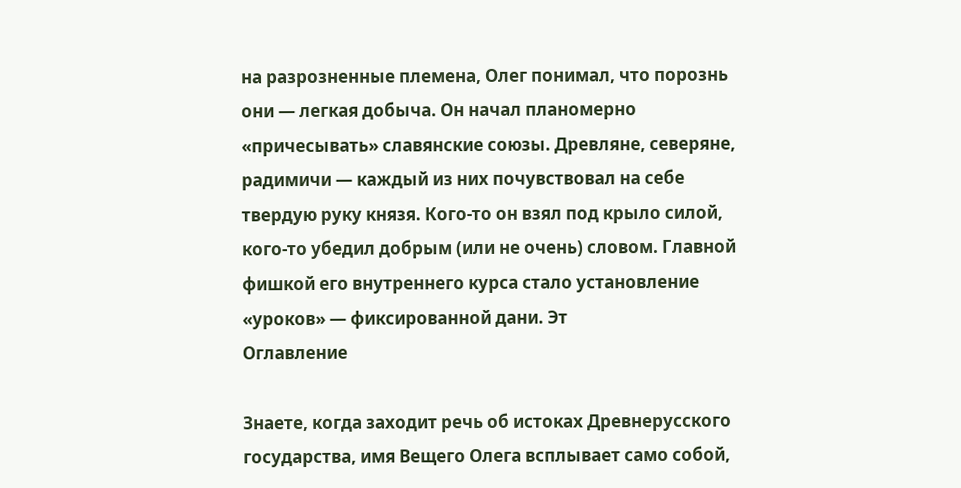на разрозненные племена, Олег понимал, что порознь они — легкая добыча. Он начал планомерно «причесывать» славянские союзы. Древляне, северяне, радимичи — каждый из них почувствовал на себе твердую руку князя. Кого-то он взял под крыло силой, кого-то убедил добрым (или не очень) словом. Главной фишкой его внутреннего курса стало установление «уроков» — фиксированной дани. Эт
Оглавление

Знаете, когда заходит речь об истоках Древнерусского государства, имя Вещего Олега всплывает само собой,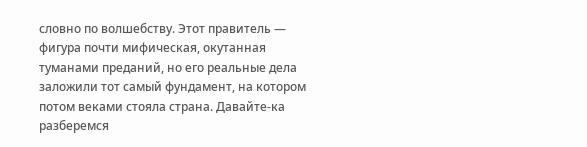словно по волшебству. Этот правитель — фигура почти мифическая, окутанная туманами преданий, но его реальные дела заложили тот самый фундамент, на котором потом веками стояла страна. Давайте-ка разберемся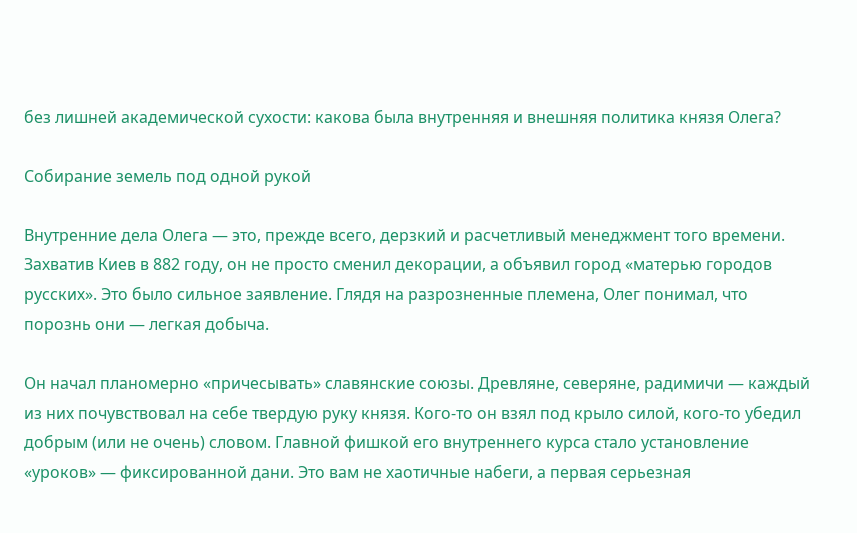без лишней академической сухости: какова была внутренняя и внешняя политика князя Олега?

Собирание земель под одной рукой

Внутренние дела Олега — это, прежде всего, дерзкий и расчетливый менеджмент того времени. Захватив Киев в 882 году, он не просто сменил декорации, а объявил город «матерью городов русских». Это было сильное заявление. Глядя на разрозненные племена, Олег понимал, что порознь они — легкая добыча.

Он начал планомерно «причесывать» славянские союзы. Древляне, северяне, радимичи — каждый из них почувствовал на себе твердую руку князя. Кого-то он взял под крыло силой, кого-то убедил добрым (или не очень) словом. Главной фишкой его внутреннего курса стало установление «уроков» — фиксированной дани. Это вам не хаотичные набеги, а первая серьезная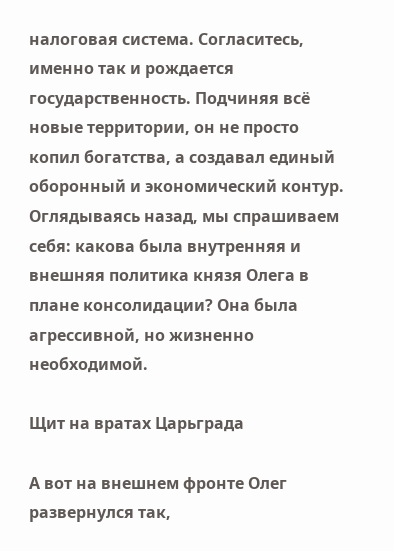налоговая система. Согласитесь, именно так и рождается государственность. Подчиняя всё новые территории, он не просто копил богатства, а создавал единый оборонный и экономический контур. Оглядываясь назад, мы спрашиваем себя: какова была внутренняя и внешняя политика князя Олега в плане консолидации? Она была агрессивной, но жизненно необходимой.

Щит на вратах Царьграда

А вот на внешнем фронте Олег развернулся так,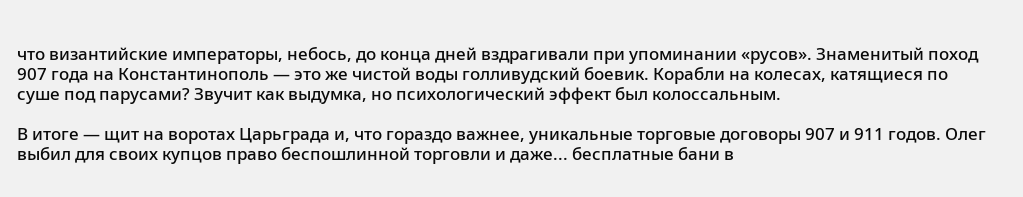что византийские императоры, небось, до конца дней вздрагивали при упоминании «русов». Знаменитый поход 907 года на Константинополь — это же чистой воды голливудский боевик. Корабли на колесах, катящиеся по суше под парусами? Звучит как выдумка, но психологический эффект был колоссальным.

В итоге — щит на воротах Царьграда и, что гораздо важнее, уникальные торговые договоры 907 и 911 годов. Олег выбил для своих купцов право беспошлинной торговли и даже... бесплатные бани в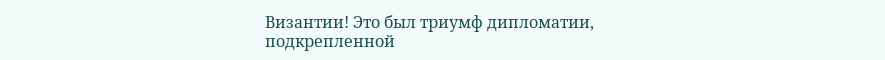Византии! Это был триумф дипломатии, подкрепленной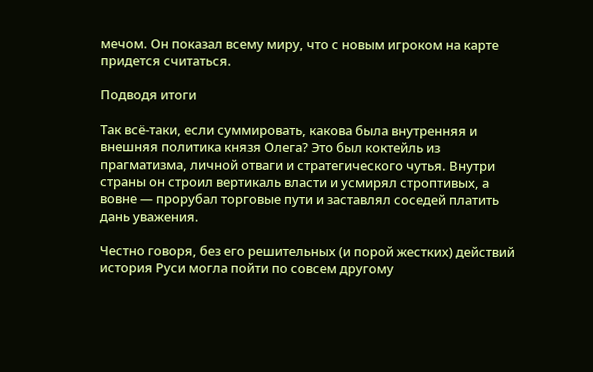мечом. Он показал всему миру, что с новым игроком на карте придется считаться.

Подводя итоги

Так всё-таки, если суммировать, какова была внутренняя и внешняя политика князя Олега? Это был коктейль из прагматизма, личной отваги и стратегического чутья. Внутри страны он строил вертикаль власти и усмирял строптивых, а вовне — прорубал торговые пути и заставлял соседей платить дань уважения.

Честно говоря, без его решительных (и порой жестких) действий история Руси могла пойти по совсем другому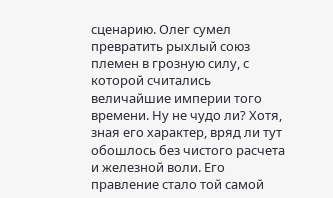сценарию. Олег сумел превратить рыхлый союз племен в грозную силу, с которой считались величайшие империи того времени. Ну не чудо ли? Хотя, зная его характер, вряд ли тут обошлось без чистого расчета и железной воли. Его правление стало той самой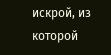искрой, из которой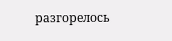разгорелось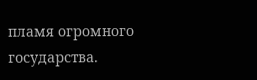пламя огромного государства.